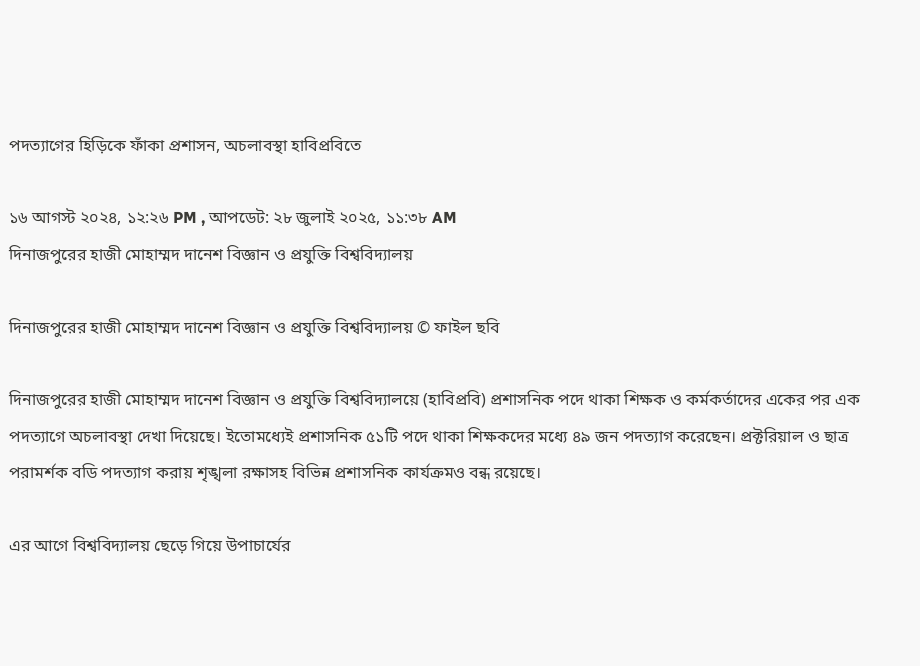পদত্যাগের হিড়িকে ফাঁকা প্রশাসন, অচলাবস্থা হাবিপ্রবিতে

১৬ আগস্ট ২০২৪, ১২:২৬ PM , আপডেট: ২৮ জুলাই ২০২৫, ১১:৩৮ AM
দিনাজপুরের হাজী মোহাম্মদ দানেশ বিজ্ঞান ও প্রযুক্তি বিশ্ববিদ্যালয়

দিনাজপুরের হাজী মোহাম্মদ দানেশ বিজ্ঞান ও প্রযুক্তি বিশ্ববিদ্যালয় © ফাইল ছবি

দিনাজপুরের হাজী মোহাম্মদ দানেশ বিজ্ঞান ও প্রযুক্তি বিশ্ববিদ্যালয়ে (হাবিপ্রবি) প্রশাসনিক পদে থাকা শিক্ষক ও কর্মকর্তাদের একের পর এক পদত্যাগে অচলাবস্থা দেখা দিয়েছে। ইতোমধ্যেই প্রশাসনিক ৫১টি পদে থাকা শিক্ষকদের মধ্যে ৪৯ জন পদত্যাগ করেছেন। প্রক্টরিয়াল ও ছাত্র পরামর্শক বডি পদত্যাগ করায় শৃঙ্খলা রক্ষাসহ বিভিন্ন প্রশাসনিক কার্যক্রমও বন্ধ রয়েছে।

এর আগে বিশ্ববিদ্যালয় ছেড়ে গিয়ে উপাচার্যের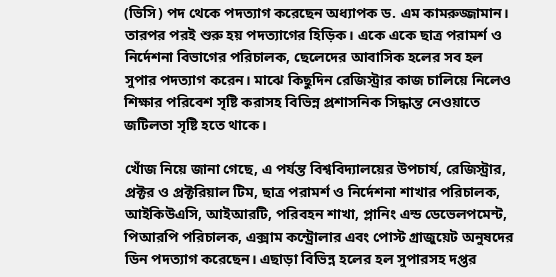(ভিসি) পদ থেকে পদত্যাগ করেছেন অধ্যাপক ড. এম কামরুজ্জামান। তারপর পরই শুরু হয় পদত্যাগের হিড়িক। একে একে ছাত্র পরামর্শ ও নির্দেশনা বিভাগের পরিচালক, ছেলেদের আবাসিক হলের সব হল সুপার পদত্যাগ করেন। মাঝে কিছুদিন রেজিস্ট্রার কাজ চালিয়ে নিলেও শিক্ষার পরিবেশ সৃষ্টি করাসহ বিভিন্ন প্রশাসনিক সিদ্ধান্ত নেওয়াতে জটিলতা সৃষ্টি হতে থাকে।

খোঁজ নিয়ে জানা গেছে, এ পর্যন্ত বিশ্ববিদ্যালয়ের উপচার্য, রেজিস্ট্রার, প্রক্টর ও প্রক্টরিয়াল টিম, ছাত্র পরামর্শ ও নির্দেশনা শাখার পরিচালক, আইকিউএসি, আইআরটি, পরিবহন শাখা, প্লানিং এন্ড ডেভেলপমেন্ট, পিআরপি পরিচালক, এক্সাম কন্ট্রোলার এবং পোস্ট গ্রাজুয়েট অনুষদের ডিন পদত্যাগ করেছেন। এছাড়া বিভিন্ন হলের হল সুপারসহ দপ্তর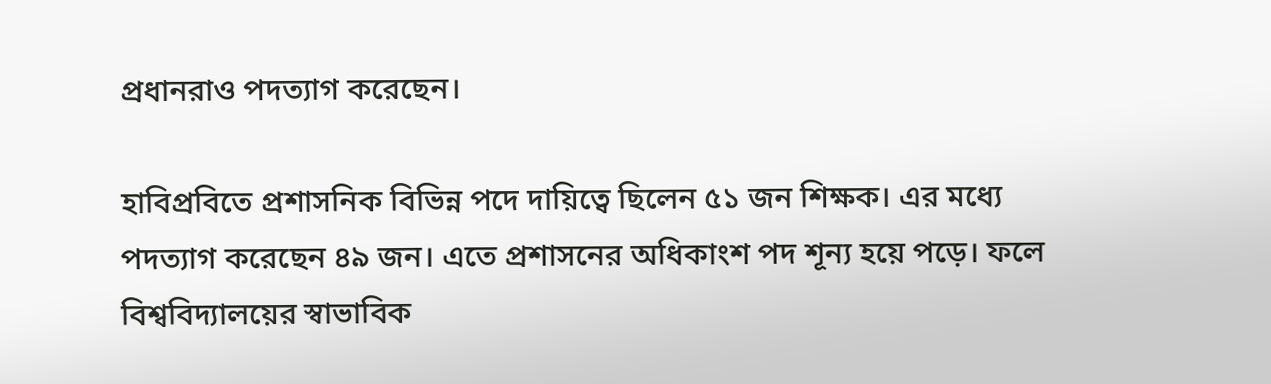প্রধানরাও পদত্যাগ করেছেন।

হাবিপ্রবিতে প্রশাসনিক বিভিন্ন পদে দায়িত্বে ছিলেন ৫১ জন শিক্ষক। এর মধ্যে পদত্যাগ করেছেন ৪৯ জন। এতে প্রশাসনের অধিকাংশ পদ শূন্য হয়ে পড়ে। ফলে বিশ্ববিদ্যালয়ের স্বাভাবিক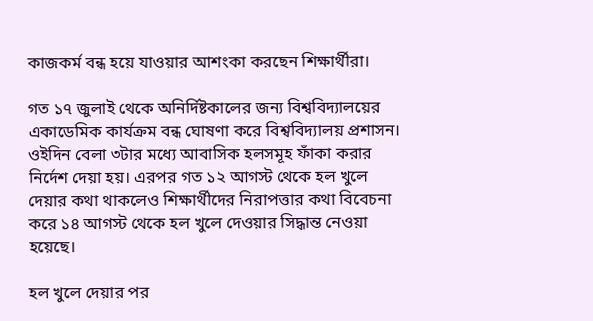কাজকর্ম বন্ধ হয়ে যাওয়ার আশংকা করছেন শিক্ষার্থীরা।

গত ১৭ জুলাই থেকে অনির্দিষ্টকালের জন্য বিশ্ববিদ্যালয়ের একাডেমিক কার্যক্রম বন্ধ ঘোষণা করে বিশ্ববিদ্যালয় প্রশাসন। ওইদিন বেলা ৩টার মধ্যে আবাসিক হলসমূহ ফাঁকা করার নির্দেশ দেয়া হয়। এরপর গত ১২ আগস্ট থেকে হল খুলে দেয়ার কথা থাকলেও শিক্ষার্থীদের নিরাপত্তার কথা বিবেচনা করে ১৪ আগস্ট থেকে হল খুলে দেওয়ার সিদ্ধান্ত নেওয়া হয়েছে।

হল খুলে দেয়ার পর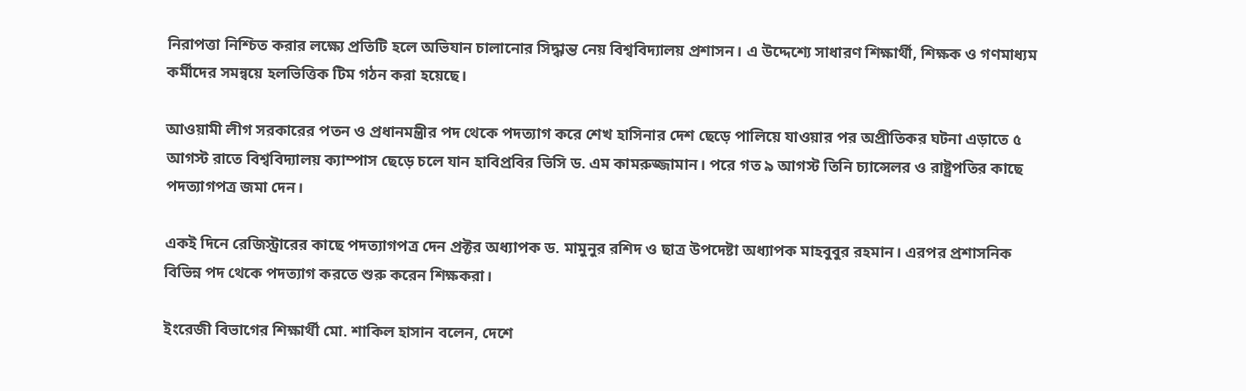নিরাপত্তা নিশ্চিত করার লক্ষ্যে প্রতিটি হলে অভিযান চালানোর সিদ্ধান্ত নেয় বিশ্ববিদ্যালয় প্রশাসন। এ উদ্দেশ্যে সাধারণ শিক্ষার্থী, শিক্ষক ও গণমাধ্যম কর্মীদের সমন্বয়ে হলভিত্তিক টিম গঠন করা হয়েছে।

আওয়ামী লীগ সরকারের পতন ও প্রধানমন্ত্রীর পদ থেকে পদত্যাগ করে শেখ হাসিনার দেশ ছেড়ে পালিয়ে যাওয়ার পর অপ্রীতিকর ঘটনা এড়াতে ৫ আগস্ট রাতে বিশ্ববিদ্যালয় ক্যাম্পাস ছেড়ে চলে যান হাবিপ্রবির ভিসি ড. এম কামরুজ্জামান। পরে গত ৯ আগস্ট তিনি চ্যান্সেলর ও রাষ্ট্রপতির কাছে পদত্যাগপত্র জমা দেন।

একই দিনে রেজিস্ট্রারের কাছে পদত্যাগপত্র দেন প্রক্টর অধ্যাপক ড. মামুনুর রশিদ ও ছাত্র উপদেষ্টা অধ্যাপক মাহবুবুর রহমান। এরপর প্রশাসনিক বিভিন্ন পদ থেকে পদত্যাগ করতে শুরু করেন শিক্ষকরা।

ইংরেজী বিভাগের শিক্ষার্থী মো. শাকিল হাসান বলেন, দেশে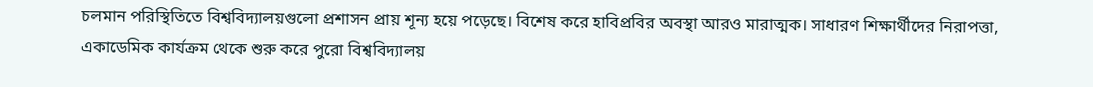চলমান পরিস্থিতিতে বিশ্ববিদ্যালয়গুলো প্রশাসন প্রায় শূন্য হয়ে পড়েছে। বিশেষ করে হাবিপ্রবির অবস্থা আরও মারাত্মক। সাধারণ শিক্ষার্থীদের নিরাপত্তা, একাডেমিক কার্যক্রম থেকে শুরু করে পুরো বিশ্ববিদ্যালয়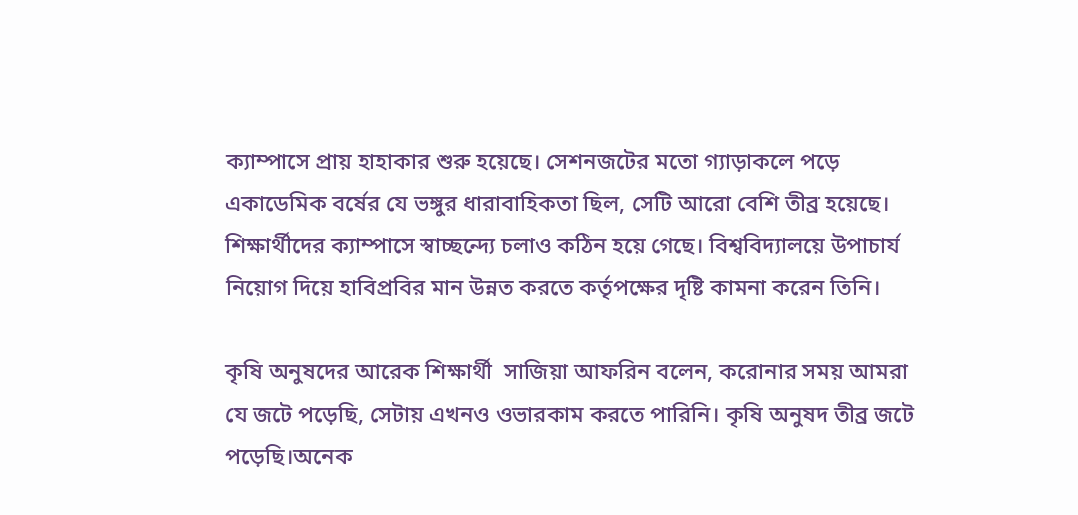ক্যাম্পাসে প্রায় হাহাকার শুরু হয়েছে। সেশনজটের মতো গ্যাড়াকলে পড়ে একাডেমিক বর্ষের যে ভঙ্গুর ধারাবাহিকতা ছিল, সেটি আরো বেশি তীব্র হয়েছে। শিক্ষার্থীদের ক্যাম্পাসে স্বাচ্ছন্দ্যে চলাও কঠিন হয়ে গেছে। বিশ্ববিদ্যালয়ে উপাচার্য নিয়োগ দিয়ে হাবিপ্রবির মান উন্নত করতে কর্তৃপক্ষের দৃষ্টি কামনা করেন তিনি।

কৃষি অনুষদের আরেক শিক্ষার্থী  সাজিয়া আফরিন বলেন, করোনার সময় আমরা যে জটে পড়েছি, সেটায় এখনও ওভারকাম করতে পারিনি। কৃষি অনুষদ তীব্র জটে পড়েছি।অনেক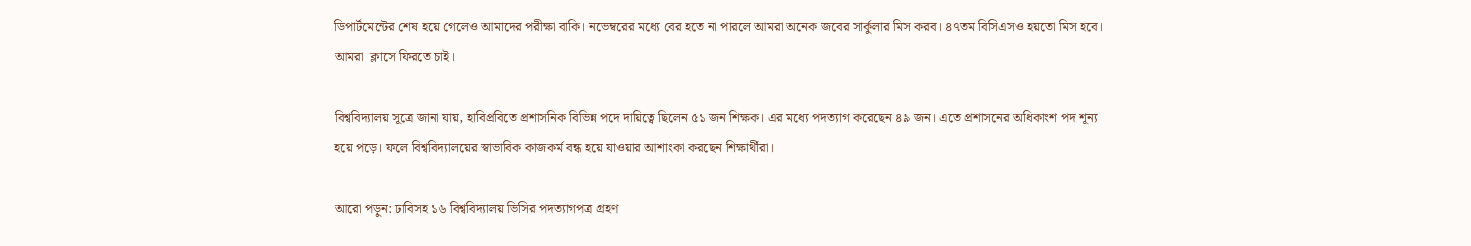ডিপার্টমেন্টের শেষ হয়ে গেলেও আমাদের পরীক্ষা বাকি। নভেম্বরের মধ্যে বের হতে না পারলে আমরা অনেক জবের সার্কুলার মিস করব। ৪৭তম বিসিএসও হয়তো মিস হবে। আমরা  ক্লাসে ফিরতে চাই।

বিশ্ববিদ্যালয় সূত্রে জানা যায়, হাবিপ্রবিতে প্রশাসনিক বিভিন্ন পদে দায়িত্বে ছিলেন ৫১ জন শিক্ষক। এর মধ্যে পদত্যাগ করেছেন ৪৯ জন। এতে প্রশাসনের অধিকাংশ পদ শূন্য হয়ে পড়ে। ফলে বিশ্ববিদ্যালয়ের স্বাভাবিক কাজকর্ম বন্ধ হয়ে যাওয়ার আশাংকা করছেন শিক্ষার্থীরা।

আরো পড়ুন: ঢাবিসহ ১৬ বিশ্ববিদ্যালয় ভিসির পদত্যাগপত্র গ্রহণ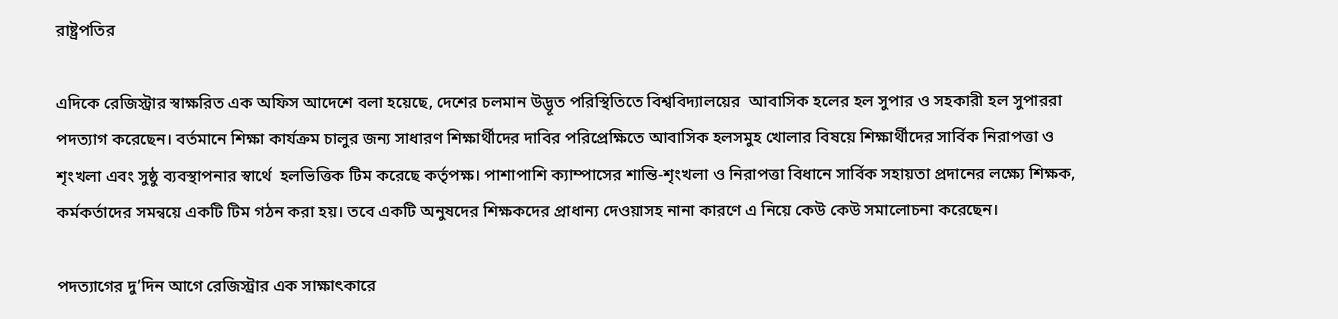রাষ্ট্রপতির

এদিকে রেজিস্ট্রার স্বাক্ষরিত এক অফিস আদেশে বলা হয়েছে, দেশের চলমান উদ্ভূত পরিস্থিতিতে বিশ্ববিদ্যালয়ের  আবাসিক হলের হল সুপার ও সহকারী হল সুপাররা পদত্যাগ করেছেন। বর্তমানে শিক্ষা কার্যক্রম চালুর জন্য সাধারণ শিক্ষার্থীদের দাবির পরিপ্রেক্ষিতে আবাসিক হলসমুহ খোলার বিষয়ে শিক্ষার্থীদের সার্বিক নিরাপত্তা ও শৃংখলা এবং সুষ্ঠু ব্যবস্থাপনার স্বার্থে  হলভিত্তিক টিম করেছে কর্তৃপক্ষ। পাশাপাশি ক্যাম্পাসের শান্তি-শৃংখলা ও নিরাপত্তা বিধানে সার্বিক সহায়তা প্রদানের লক্ষ্যে শিক্ষক, কর্মকর্তাদের সমন্বয়ে একটি টিম গঠন করা হয়। তবে একটি অনুষদের শিক্ষকদের প্রাধান্য দেওয়াসহ নানা কারণে এ নিয়ে কেউ কেউ সমালোচনা করেছেন।

পদত্যাগের দু’দিন আগে রেজিস্ট্রার এক সাক্ষাৎকারে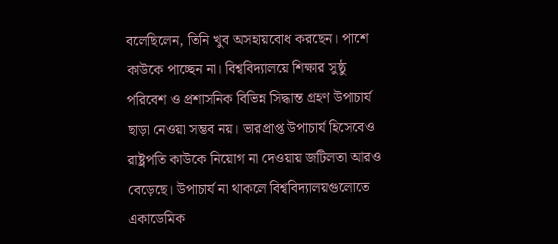বলেছিলেন, তিনি খুব অসহায়বোধ করছেন। পাশে কাউকে পাচ্ছেন না। বিশ্ববিদ্যালয়ে শিক্ষার সুষ্ঠু পরিবেশ ও প্রশাসনিক বিভিন্ন সিদ্ধান্ত গ্রহণ উপাচার্য ছাড়া নেওয়া সম্ভব নয়। ভারপ্রাপ্ত উপাচার্য হিসেবেও রাষ্ট্রপতি কাউকে নিয়োগ না দেওয়ায় জটিলতা আরও বেড়েছে। উপাচার্য না থাকলে বিশ্ববিদ্যালয়গুলোতে একাডেমিক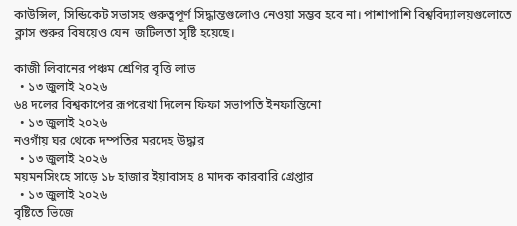কাউন্সিল, সিন্ডিকেট সভাসহ গুরুত্বপূর্ণ সিদ্ধান্তগুলোও নেওয়া সম্ভব হবে না। পাশাপাশি বিশ্ববিদ্যালয়গুলোতে ক্লাস শুরুর বিষয়েও যেন  জটিলতা সৃষ্টি হয়েছে।

কাজী লিবানের পঞ্চম শ্রেণির বৃত্তি লাভ
  • ১৩ জুলাই ২০২৬
৬৪ দলের বিশ্বকাপের রূপরেখা দিলেন ফিফা সভাপতি ইনফান্তিনো
  • ১৩ জুলাই ২০২৬
নওগাঁয় ঘর থেকে দম্পতির মরদেহ উদ্ধার
  • ১৩ জুলাই ২০২৬
ময়মনসিংহে সাড়ে ১৮ হাজার ইয়াবাসহ ৪ মাদক কারবারি গ্রেপ্তার
  • ১৩ জুলাই ২০২৬
বৃষ্টিতে ভিজে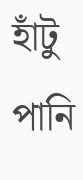হাঁটু পানি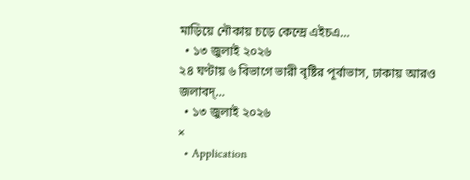মাড়িয়ে নৌকায় চড়ে কেন্দ্রে এইচএ…
  • ১৩ জুলাই ২০২৬
২৪ ঘণ্টায় ৬ বিভাগে ভারী বৃষ্টির পূর্বাভাস, ঢাকায় আরও জলাবদ্…
  • ১৩ জুলাই ২০২৬
×
  • Application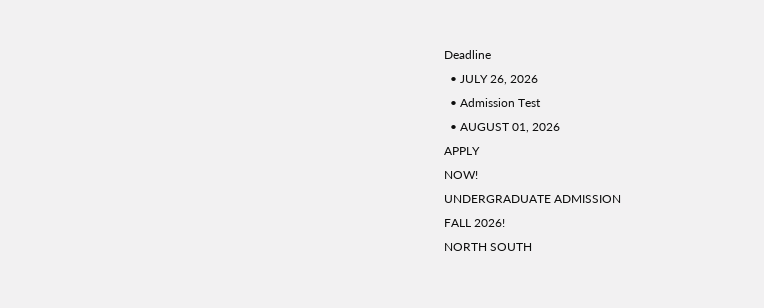Deadline
  • JULY 26, 2026
  • Admission Test
  • AUGUST 01, 2026
APPLY
NOW!
UNDERGRADUATE ADMISSION
FALL 2026!
NORTH SOUTH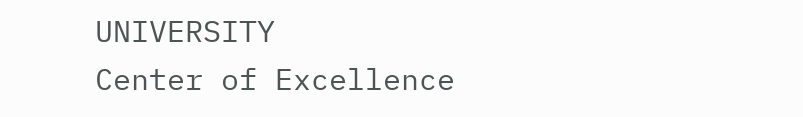UNIVERSITY
Center of Excellence